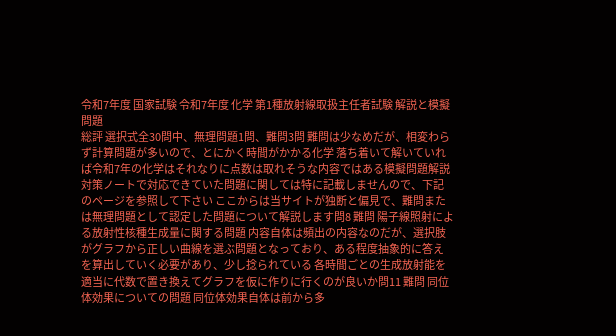令和7年度 国家試験 令和7年度 化学 第1種放射線取扱主任者試験 解説と模擬問題
総評 選択式全30問中、無理問題1問、難問3問 難問は少なめだが、相変わらず計算問題が多いので、とにかく時間がかかる化学 落ち着いて解いていれば令和7年の化学はそれなりに点数は取れそうな内容ではある模擬問題解説 対策ノートで対応できていた問題に関しては特に記載しませんので、下記のページを参照して下さい ここからは当サイトが独断と偏見で、難問または無理問題として認定した問題について解説します問8 難問 陽子線照射による放射性核種生成量に関する問題 内容自体は頻出の内容なのだが、選択肢がグラフから正しい曲線を選ぶ問題となっており、ある程度抽象的に答えを算出していく必要があり、少し捻られている 各時間ごとの生成放射能を適当に代数で置き換えてグラフを仮に作りに行くのが良いか問11 難問 同位体効果についての問題 同位体効果自体は前から多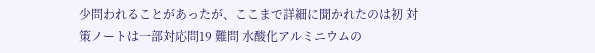少問われることがあったが、ここまで詳細に聞かれたのは初 対策ノートは一部対応問19 難問 水酸化アルミニウムの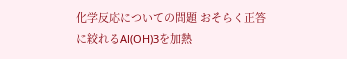化学反応についての問題 おそらく正答に絞れるAl(OH)3を加熱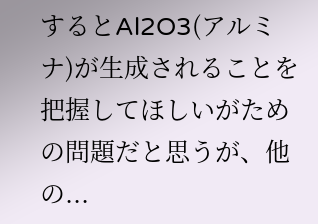するとAl2O3(アルミナ)が生成されることを把握してほしいがための問題だと思うが、他の...